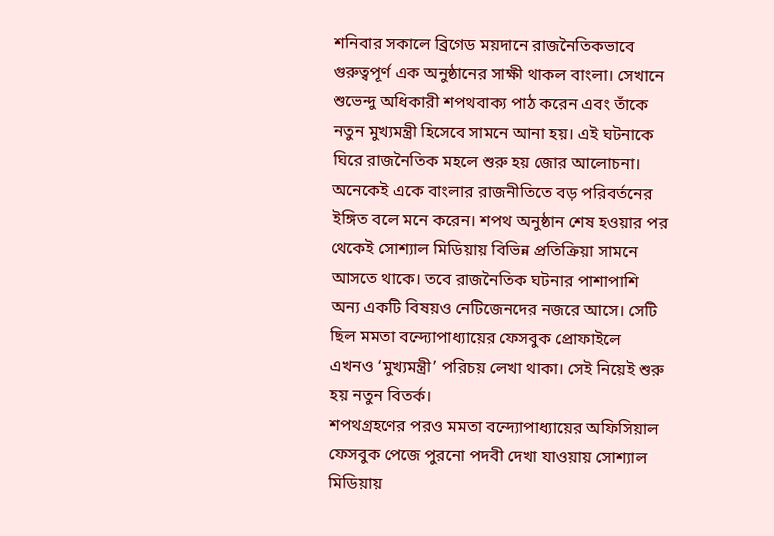শনিবার সকালে ব্রিগেড ময়দানে রাজনৈতিকভাবে গুরুত্বপূর্ণ এক অনুষ্ঠানের সাক্ষী থাকল বাংলা। সেখানে শুভেন্দু অধিকারী শপথবাক্য পাঠ করেন এবং তাঁকে নতুন মুখ্যমন্ত্রী হিসেবে সামনে আনা হয়। এই ঘটনাকে ঘিরে রাজনৈতিক মহলে শুরু হয় জোর আলোচনা। অনেকেই একে বাংলার রাজনীতিতে বড় পরিবর্তনের ইঙ্গিত বলে মনে করেন। শপথ অনুষ্ঠান শেষ হওয়ার পর থেকেই সোশ্যাল মিডিয়ায় বিভিন্ন প্রতিক্রিয়া সামনে আসতে থাকে। তবে রাজনৈতিক ঘটনার পাশাপাশি অন্য একটি বিষয়ও নেটিজেনদের নজরে আসে। সেটি ছিল মমতা বন্দ্যোপাধ্যায়ের ফেসবুক প্রোফাইলে এখনও ‘মুখ্যমন্ত্রী’ পরিচয় লেখা থাকা। সেই নিয়েই শুরু হয় নতুন বিতর্ক।
শপথগ্রহণের পরও মমতা বন্দ্যোপাধ্যায়ের অফিসিয়াল ফেসবুক পেজে পুরনো পদবী দেখা যাওয়ায় সোশ্যাল মিডিয়ায়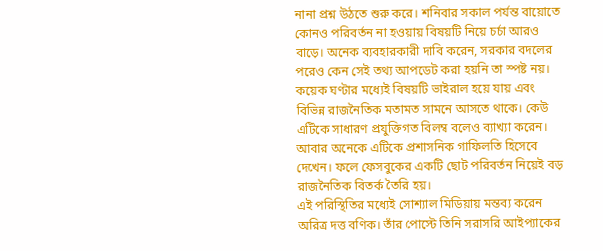নানা প্রশ্ন উঠতে শুরু করে। শনিবার সকাল পর্যন্ত বায়োতে কোনও পরিবর্তন না হওয়ায় বিষয়টি নিয়ে চর্চা আরও বাড়ে। অনেক ব্যবহারকারী দাবি করেন, সরকার বদলের পরেও কেন সেই তথ্য আপডেট করা হয়নি তা স্পষ্ট নয়। কয়েক ঘণ্টার মধ্যেই বিষয়টি ভাইরাল হয়ে যায় এবং বিভিন্ন রাজনৈতিক মতামত সামনে আসতে থাকে। কেউ এটিকে সাধারণ প্রযুক্তিগত বিলম্ব বলেও ব্যাখ্যা করেন। আবার অনেকে এটিকে প্রশাসনিক গাফিলতি হিসেবে দেখেন। ফলে ফেসবুকের একটি ছোট পরিবর্তন নিয়েই বড় রাজনৈতিক বিতর্ক তৈরি হয়।
এই পরিস্থিতির মধ্যেই সোশ্যাল মিডিয়ায় মন্তব্য করেন অরিত্র দত্ত বণিক। তাঁর পোস্টে তিনি সরাসরি আইপ্যাকের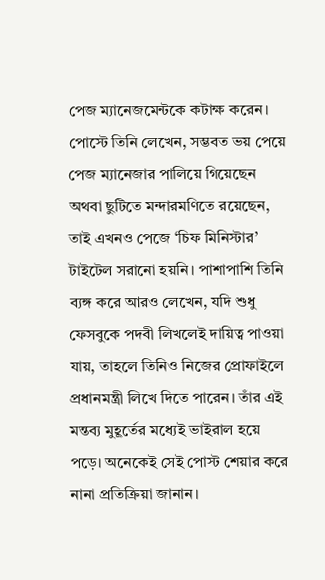পেজ ম্যানেজমেন্টকে কটাক্ষ করেন। পোস্টে তিনি লেখেন, সম্ভবত ভয় পেয়ে পেজ ম্যানেজার পালিয়ে গিয়েছেন অথবা ছুটিতে মন্দারমণিতে রয়েছেন, তাই এখনও পেজে ‘চিফ মিনিস্টার’ টাইটেল সরানো হয়নি। পাশাপাশি তিনি ব্যঙ্গ করে আরও লেখেন, যদি শুধু ফেসবুকে পদবী লিখলেই দায়িত্ব পাওয়া যায়, তাহলে তিনিও নিজের প্রোফাইলে প্রধানমন্ত্রী লিখে দিতে পারেন। তাঁর এই মন্তব্য মুহূর্তের মধ্যেই ভাইরাল হয়ে পড়ে। অনেকেই সেই পোস্ট শেয়ার করে নানা প্রতিক্রিয়া জানান।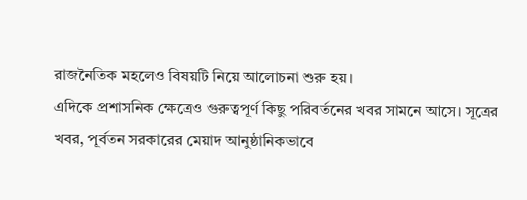রাজনৈতিক মহলেও বিষয়টি নিয়ে আলোচনা শুরু হয়।
এদিকে প্রশাসনিক ক্ষেত্রেও গুরুত্বপূর্ণ কিছু পরিবর্তনের খবর সামনে আসে। সূত্রের খবর, পূর্বতন সরকারের মেয়াদ আনুষ্ঠানিকভাবে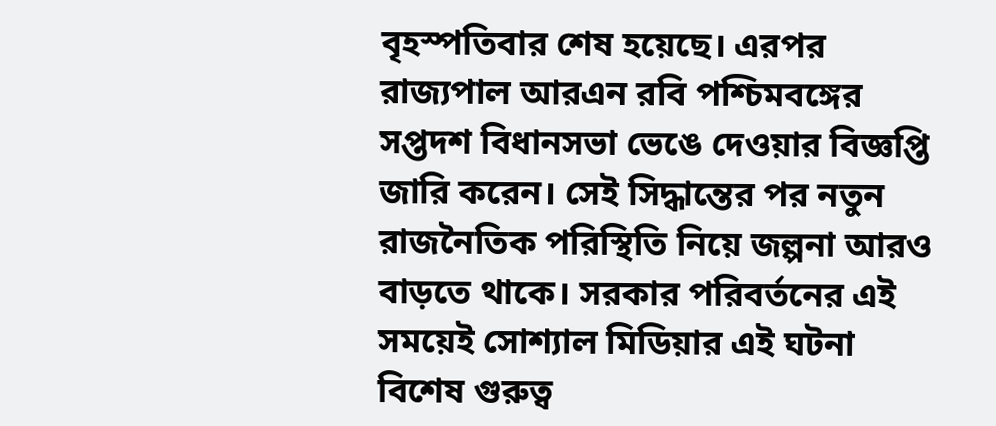বৃহস্পতিবার শেষ হয়েছে। এরপর রাজ্যপাল আরএন রবি পশ্চিমবঙ্গের সপ্তদশ বিধানসভা ভেঙে দেওয়ার বিজ্ঞপ্তি জারি করেন। সেই সিদ্ধান্তের পর নতুন রাজনৈতিক পরিস্থিতি নিয়ে জল্পনা আরও বাড়তে থাকে। সরকার পরিবর্তনের এই সময়েই সোশ্যাল মিডিয়ার এই ঘটনা বিশেষ গুরুত্ব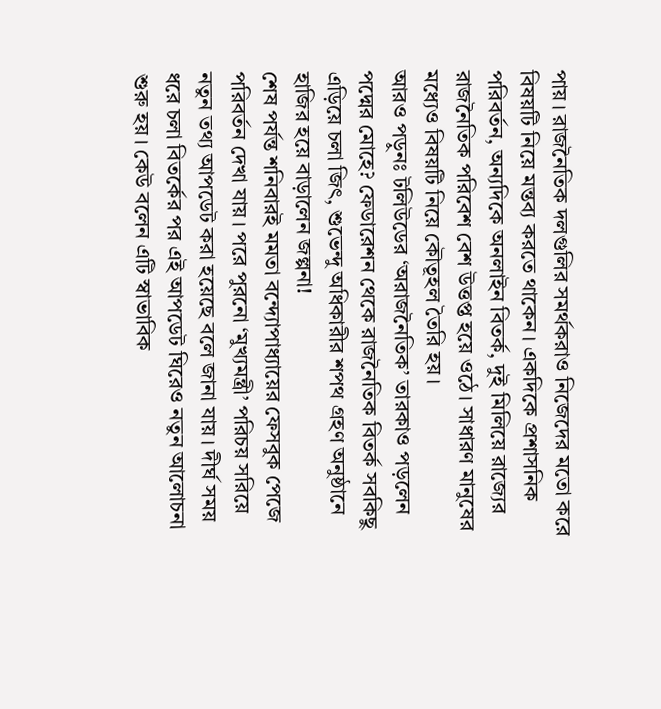পায়। রাজনৈতিক দলগুলির সমর্থকরাও নিজেদের মতো করে বিষয়টি নিয়ে মন্তব্য করতে থাকেন। একদিকে প্রশাসনিক পরিবর্তন, অন্যদিকে অনলাইন বিতর্ক, দুই মিলিয়ে রাজ্যের রাজনৈতিক পরিবেশ বেশ উত্তপ্ত হয়ে ওঠে। সাধারণ মানুষের মধ্যেও বিষয়টি নিয়ে কৌতূহল তৈরি হয়।
আরও পড়ুনঃ টলিউডের ‘অরাজনৈতিক’ তারকাও পড়লেন পদ্মের মোহে? ফেডারেশন থেকে রাজনৈতিক বিতর্ক সবকিছু এড়িয়ে চলা জিৎ, শুভেন্দু অধিকারীর শপথ গ্রহণ অনুষ্ঠানে হাজির হয়ে বাড়ালেন জল্পনা!
শেষ পর্যন্ত শনিবারই মমতা বন্দ্যোপাধ্যায়ের ফেসবুক পেজে পরিবর্তন দেখা যায়। পরে পুরনো ‘মুখ্যমন্ত্রী’ পরিচয় সরিয়ে নতুন তথ্য আপডেট করা হয়েছে বলে জানা যায়। দীর্ঘ সময় ধরে চলা বিতর্কের পর এই আপডেট ঘিরেও নতুন আলোচনা শুরু হয়। কেউ বলেন এটি স্বাভাবিক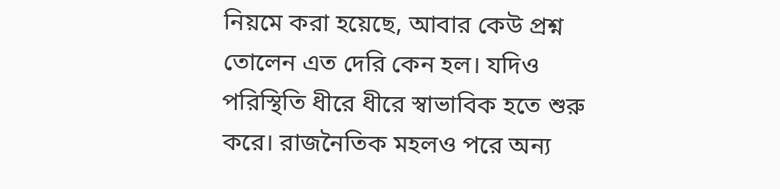নিয়মে করা হয়েছে, আবার কেউ প্রশ্ন তোলেন এত দেরি কেন হল। যদিও পরিস্থিতি ধীরে ধীরে স্বাভাবিক হতে শুরু করে। রাজনৈতিক মহলও পরে অন্য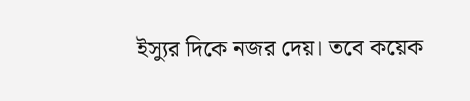ইস্যুর দিকে নজর দেয়। তবে কয়েক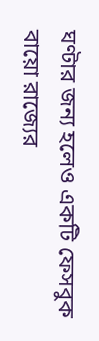ঘণ্টার জন্য হলেও একটি ফেসবুক বায়ো রাজ্যের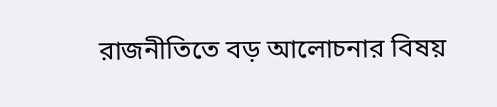রাজনীতিতে বড় আলোচনার বিষয়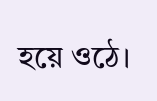হয়ে ওঠে।